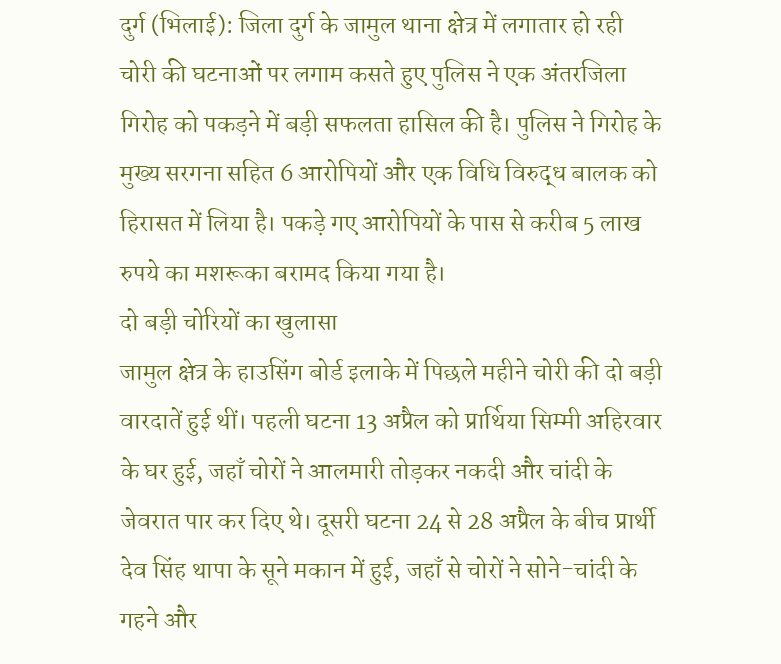दुर्ग (भिलाई): जिला दुर्ग के जामुल थाना क्षेत्र में लगातार हो रही चोरी की घटनाओं पर लगाम कसते हुए पुलिस ने एक अंतरजिला गिरोह को पकड़ने में बड़ी सफलता हासिल की है। पुलिस ने गिरोह के मुख्य सरगना सहित 6 आरोपियों और एक विधि विरुद्ध बालक को हिरासत में लिया है। पकड़े गए आरोपियों के पास से करीब 5 लाख रुपये का मशरूका बरामद किया गया है।
दो बड़ी चोरियों का खुलासा
जामुल क्षेत्र के हाउसिंग बोर्ड इलाके में पिछले महीने चोरी की दो बड़ी वारदातें हुई थीं। पहली घटना 13 अप्रैल को प्रार्थिया सिम्मी अहिरवार के घर हुई, जहाँ चोरों ने आलमारी तोड़कर नकदी और चांदी के जेवरात पार कर दिए थे। दूसरी घटना 24 से 28 अप्रैल के बीच प्रार्थी देव सिंह थापा के सूने मकान में हुई, जहाँ से चोरों ने सोने-चांदी के गहने और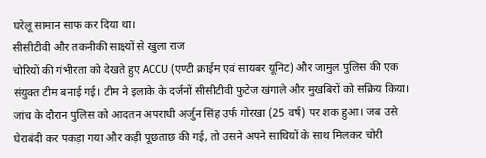घरेलू सामान साफ कर दिया था।
सीसीटीवी और तकनीकी साक्ष्यों से खुला राज
चोरियों की गंभीरता को देखते हुए ACCU (एण्टी क्राईम एवं सायबर यूनिट) और जामुल पुलिस की एक संयुक्त टीम बनाई गई। टीम ने इलाके के दर्जनों सीसीटीवी फुटेज खंगाले और मुखबिरों को सक्रिय किया। जांच के दौरान पुलिस को आदतन अपराधी अर्जुन सिंह उर्फ गोरखा (25 वर्ष) पर शक हुआ। जब उसे घेराबंदी कर पकड़ा गया और कड़ी पूछताछ की गई, तो उसने अपने साथियों के साथ मिलकर चोरी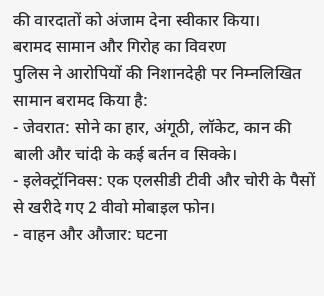की वारदातों को अंजाम देना स्वीकार किया।
बरामद सामान और गिरोह का विवरण
पुलिस ने आरोपियों की निशानदेही पर निम्नलिखित सामान बरामद किया है:
- जेवरात: सोने का हार, अंगूठी, लॉकेट, कान की बाली और चांदी के कई बर्तन व सिक्के।
- इलेक्ट्रॉनिक्स: एक एलसीडी टीवी और चोरी के पैसों से खरीदे गए 2 वीवो मोबाइल फोन।
- वाहन और औजार: घटना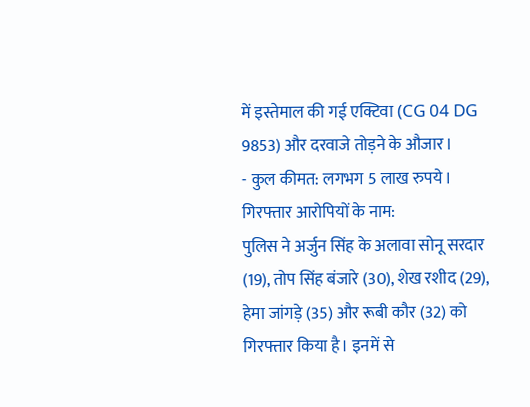में इस्तेमाल की गई एक्टिवा (CG 04 DG 9853) और दरवाजे तोड़ने के औजार।
- कुल कीमत: लगभग 5 लाख रुपये।
गिरफ्तार आरोपियों के नाम:
पुलिस ने अर्जुन सिंह के अलावा सोनू सरदार (19), तोप सिंह बंजारे (30), शेख रशीद (29), हेमा जांगड़े (35) और रूबी कौर (32) को गिरफ्तार किया है। इनमें से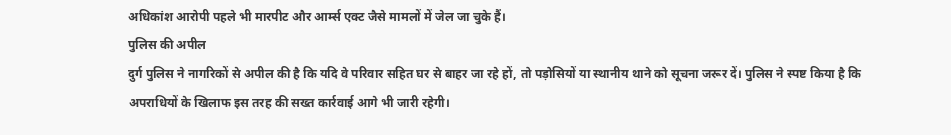अधिकांश आरोपी पहले भी मारपीट और आर्म्स एक्ट जैसे मामलों में जेल जा चुके हैं।
पुलिस की अपील
दुर्ग पुलिस ने नागरिकों से अपील की है कि यदि वे परिवार सहित घर से बाहर जा रहे हों, तो पड़ोसियों या स्थानीय थाने को सूचना जरूर दें। पुलिस ने स्पष्ट किया है कि अपराधियों के खिलाफ इस तरह की सख्त कार्रवाई आगे भी जारी रहेगी।